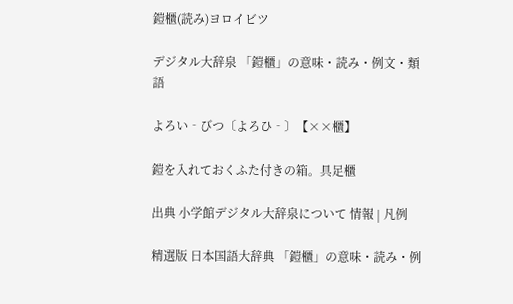鎧櫃(読み)ヨロイビツ

デジタル大辞泉 「鎧櫃」の意味・読み・例文・類語

よろい‐びつ〔よろひ‐〕【××櫃】

鎧を入れておくふた付きの箱。具足櫃

出典 小学館デジタル大辞泉について 情報 | 凡例

精選版 日本国語大辞典 「鎧櫃」の意味・読み・例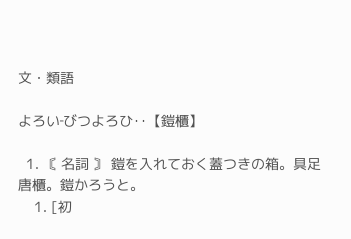文・類語

よろい‐びつよろひ‥【鎧櫃】

  1. 〘 名詞 〙 鎧を入れておく蓋つきの箱。具足唐櫃。鎧かろうと。
    1. [初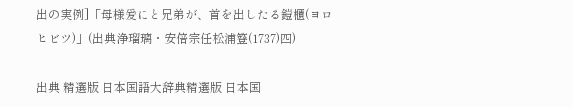出の実例]「母様爰にと兄弟が、首を出したる鎧櫃(ヨロヒビツ)」(出典浄瑠璃・安倍宗任松浦簦(1737)四)

出典 精選版 日本国語大辞典精選版 日本国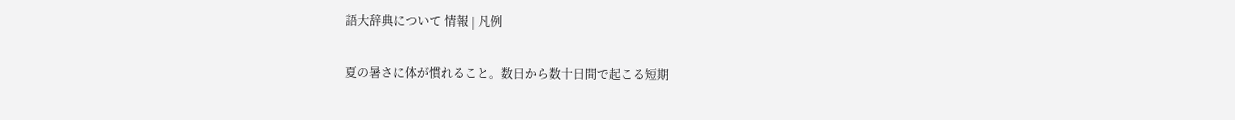語大辞典について 情報 | 凡例

夏の暑さに体が慣れること。数日から数十日間で起こる短期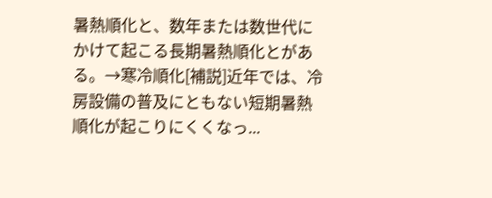暑熱順化と、数年または数世代にかけて起こる長期暑熱順化とがある。→寒冷順化[補説]近年では、冷房設備の普及にともない短期暑熱順化が起こりにくくなっ...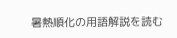暑熱順化の用語解説を読む